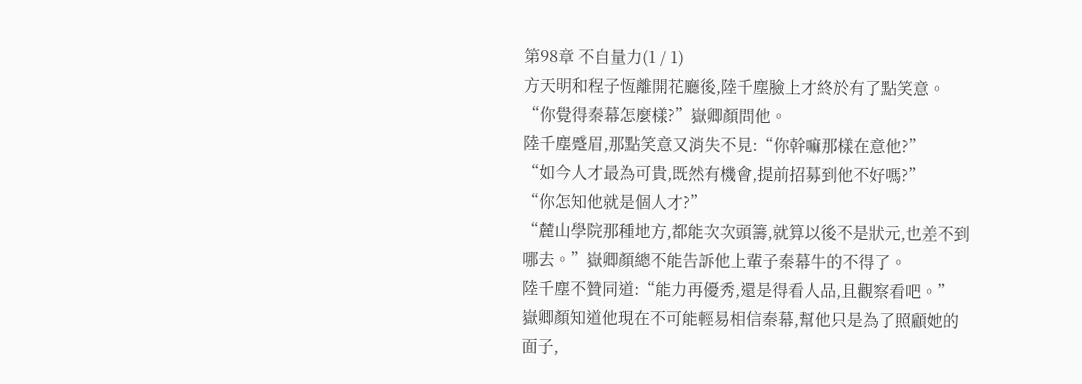第98章 不自量力(1 / 1)
方天明和程子恆離開花廳後,陸千塵臉上才終於有了點笑意。
“你覺得秦幕怎麼樣?”嶽卿顏問他。
陸千塵蹙眉,那點笑意又消失不見:“你幹嘛那樣在意他?”
“如今人才最為可貴,既然有機會,提前招募到他不好嗎?”
“你怎知他就是個人才?”
“麓山學院那種地方,都能次次頭籌,就算以後不是狀元,也差不到哪去。”嶽卿顏總不能告訴他上輩子秦幕牛的不得了。
陸千塵不贊同道:“能力再優秀,還是得看人品,且觀察看吧。”
嶽卿顏知道他現在不可能輕易相信秦幕,幫他只是為了照顧她的面子,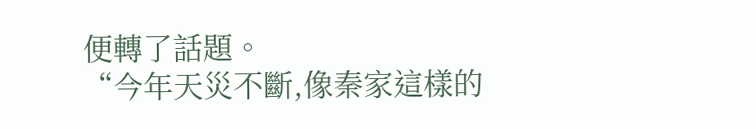便轉了話題。
“今年天災不斷,像秦家這樣的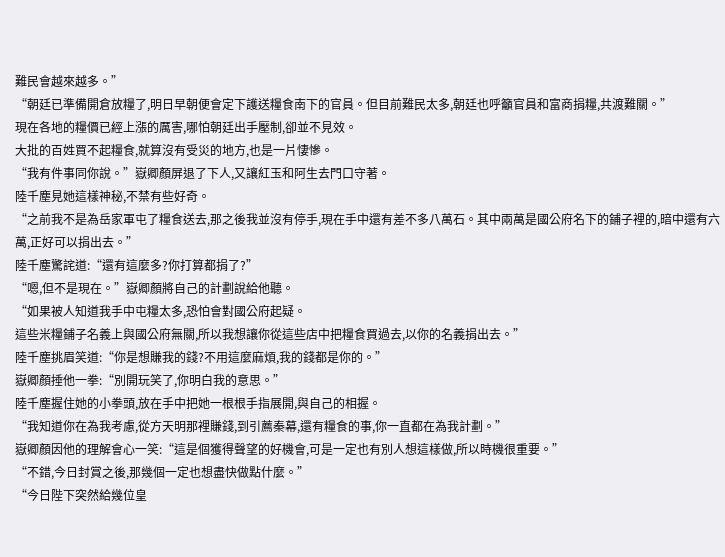難民會越來越多。”
“朝廷已準備開倉放糧了,明日早朝便會定下護送糧食南下的官員。但目前難民太多,朝廷也呼籲官員和富商捐糧,共渡難關。”
現在各地的糧價已經上漲的厲害,哪怕朝廷出手壓制,卻並不見效。
大批的百姓買不起糧食,就算沒有受災的地方,也是一片悽慘。
“我有件事同你說。”嶽卿顏屏退了下人,又讓紅玉和阿生去門口守著。
陸千塵見她這樣神秘,不禁有些好奇。
“之前我不是為岳家軍屯了糧食送去,那之後我並沒有停手,現在手中還有差不多八萬石。其中兩萬是國公府名下的鋪子裡的,暗中還有六萬,正好可以捐出去。”
陸千塵驚詫道:“還有這麼多?你打算都捐了?”
“嗯,但不是現在。”嶽卿顏將自己的計劃說給他聽。
“如果被人知道我手中屯糧太多,恐怕會對國公府起疑。
這些米糧鋪子名義上與國公府無關,所以我想讓你從這些店中把糧食買過去,以你的名義捐出去。”
陸千塵挑眉笑道:“你是想賺我的錢?不用這麼麻煩,我的錢都是你的。”
嶽卿顏捶他一拳:“別開玩笑了,你明白我的意思。”
陸千塵握住她的小拳頭,放在手中把她一根根手指展開,與自己的相握。
“我知道你在為我考慮,從方天明那裡賺錢,到引薦秦幕,還有糧食的事,你一直都在為我計劃。”
嶽卿顏因他的理解會心一笑:“這是個獲得聲望的好機會,可是一定也有別人想這樣做,所以時機很重要。”
“不錯,今日封賞之後,那幾個一定也想盡快做點什麼。”
“今日陛下突然給幾位皇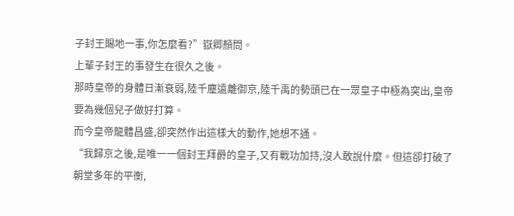子封王賜地一事,你怎麼看?”嶽卿顏問。
上輩子封王的事發生在很久之後。
那時皇帝的身體日漸衰弱,陸千塵遠離御京,陸千禹的勢頭已在一眾皇子中極為突出,皇帝要為幾個兒子做好打算。
而今皇帝龍體昌盛,卻突然作出這樣大的動作,她想不通。
“我歸京之後,是唯一一個封王拜爵的皇子,又有戰功加持,沒人敢說什麼。但這卻打破了朝堂多年的平衡,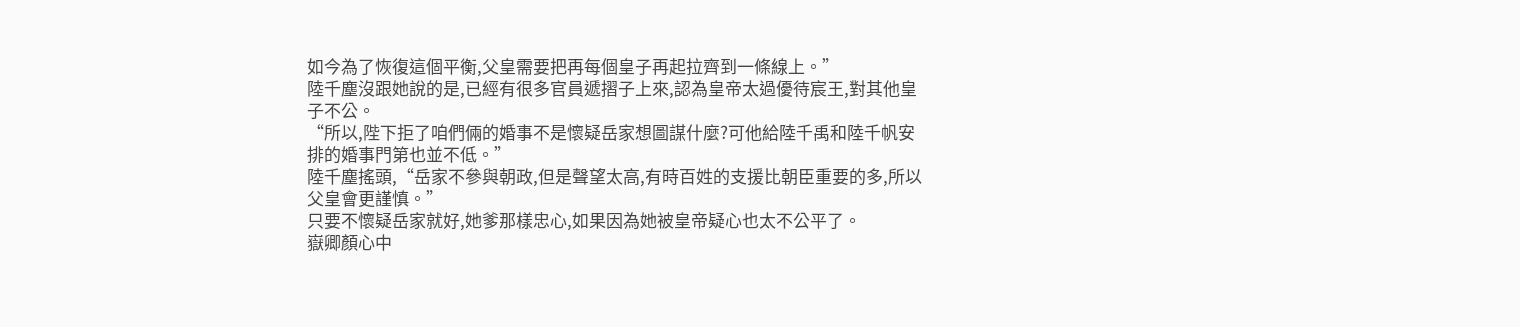如今為了恢復這個平衡,父皇需要把再每個皇子再起拉齊到一條線上。”
陸千塵沒跟她說的是,已經有很多官員遞摺子上來,認為皇帝太過優待宸王,對其他皇子不公。
“所以,陛下拒了咱們倆的婚事不是懷疑岳家想圖謀什麼?可他給陸千禹和陸千帆安排的婚事門第也並不低。”
陸千塵搖頭,“岳家不參與朝政,但是聲望太高,有時百姓的支援比朝臣重要的多,所以父皇會更謹慎。”
只要不懷疑岳家就好,她爹那樣忠心,如果因為她被皇帝疑心也太不公平了。
嶽卿顏心中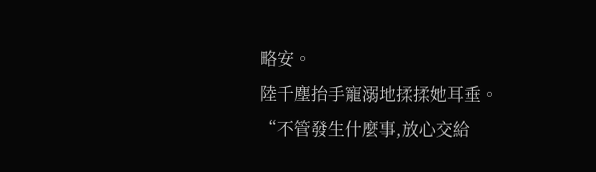略安。
陸千塵抬手寵溺地揉揉她耳垂。
“不管發生什麼事,放心交給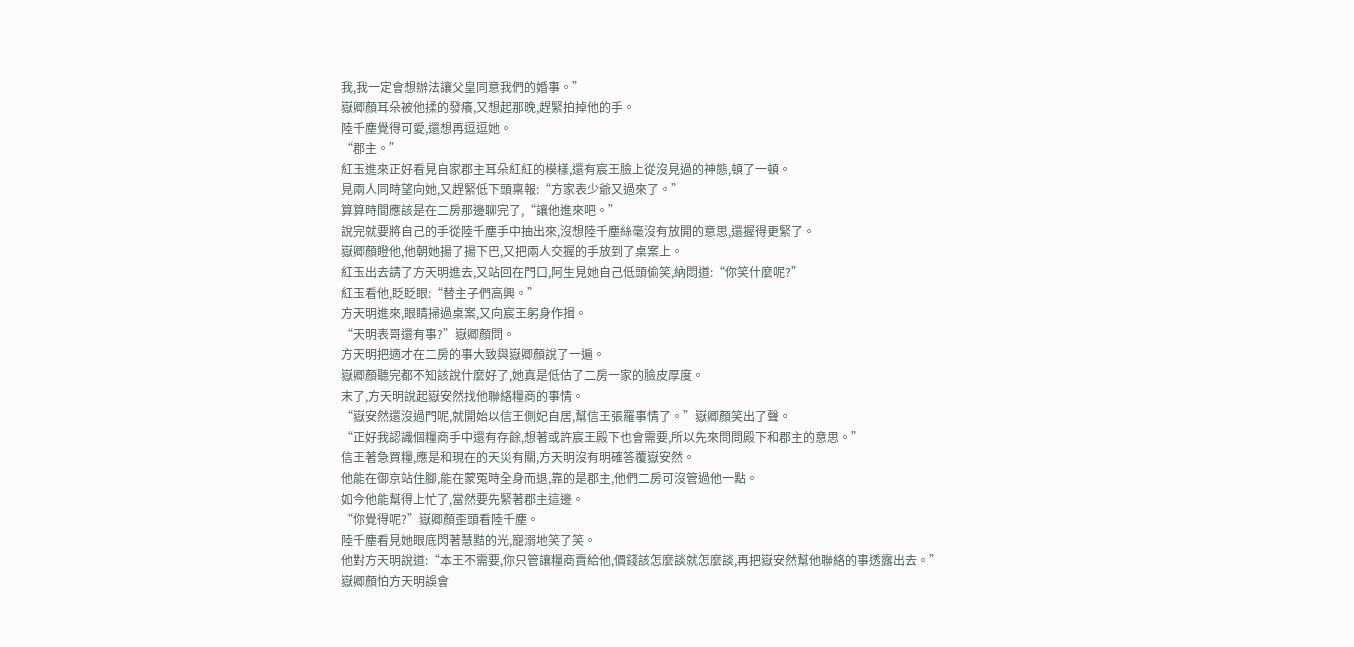我,我一定會想辦法讓父皇同意我們的婚事。”
嶽卿顏耳朵被他揉的發癢,又想起那晚,趕緊拍掉他的手。
陸千塵覺得可愛,還想再逗逗她。
“郡主。”
紅玉進來正好看見自家郡主耳朵紅紅的模樣,還有宸王臉上從沒見過的神態,頓了一頓。
見兩人同時望向她,又趕緊低下頭稟報:“方家表少爺又過來了。”
算算時間應該是在二房那邊聊完了,“讓他進來吧。”
說完就要將自己的手從陸千塵手中抽出來,沒想陸千塵絲毫沒有放開的意思,還握得更緊了。
嶽卿顏瞪他,他朝她揚了揚下巴,又把兩人交握的手放到了桌案上。
紅玉出去請了方天明進去,又站回在門口,阿生見她自己低頭偷笑,納悶道:“你笑什麼呢?”
紅玉看他,眨眨眼:“替主子們高興。”
方天明進來,眼睛掃過桌案,又向宸王躬身作揖。
“天明表哥還有事?”嶽卿顏問。
方天明把適才在二房的事大致與嶽卿顏說了一遍。
嶽卿顏聽完都不知該說什麼好了,她真是低估了二房一家的臉皮厚度。
末了,方天明說起嶽安然找他聯絡糧商的事情。
“嶽安然還沒過門呢,就開始以信王側妃自居,幫信王張羅事情了。”嶽卿顏笑出了聲。
“正好我認識個糧商手中還有存餘,想著或許宸王殿下也會需要,所以先來問問殿下和郡主的意思。”
信王著急買糧,應是和現在的天災有關,方天明沒有明確答覆嶽安然。
他能在御京站住腳,能在蒙冤時全身而退,靠的是郡主,他們二房可沒管過他一點。
如今他能幫得上忙了,當然要先緊著郡主這邊。
“你覺得呢?”嶽卿顏歪頭看陸千塵。
陸千塵看見她眼底閃著慧黠的光,寵溺地笑了笑。
他對方天明說道:“本王不需要,你只管讓糧商賣給他,價錢該怎麼談就怎麼談,再把嶽安然幫他聯絡的事透露出去。”
嶽卿顏怕方天明誤會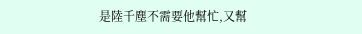是陸千塵不需要他幫忙,又幫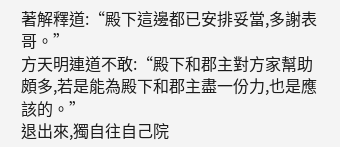著解釋道:“殿下這邊都已安排妥當,多謝表哥。”
方天明連道不敢:“殿下和郡主對方家幫助頗多,若是能為殿下和郡主盡一份力,也是應該的。”
退出來,獨自往自己院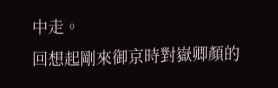中走。
回想起剛來御京時對嶽卿顏的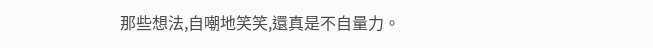那些想法,自嘲地笑笑,還真是不自量力。